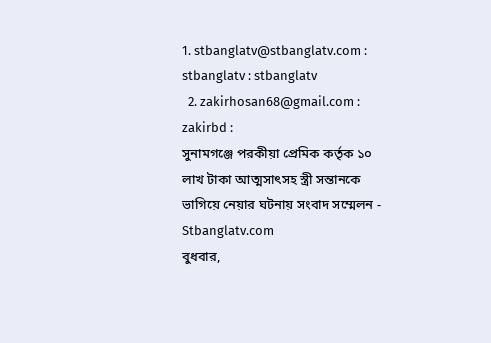1. stbanglatv@stbanglatv.com : stbanglatv : stbanglatv
  2. zakirhosan68@gmail.com : zakirbd :
সুনামগঞ্জে পরকীয়া প্রেমিক কর্তৃক ১০ লাখ টাকা আত্মসাৎসহ স্ত্রী সন্তানকে ভাগিয়ে নেয়ার ঘটনায় সংবাদ সম্মেলন - Stbanglatv.com
বুধবার,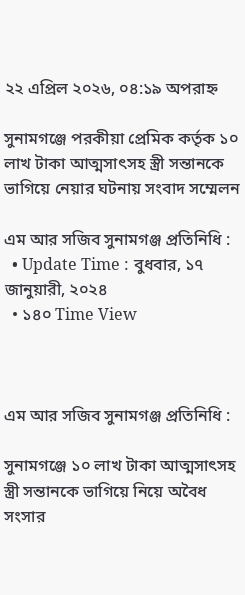২২ এপ্রিল ২০২৬, ০৪:১৯ অপরাহ্ন

সুনামগঞ্জে পরকীয়া প্রেমিক কর্তৃক ১০ লাখ টাকা আত্মসাৎসহ স্ত্রী সন্তানকে ভাগিয়ে নেয়ার ঘটনায় সংবাদ সম্মেলন

এম আর সজিব সুনামগঞ্জ প্রতিনিধি :
  • Update Time : বুধবার, ১৭ জানুয়ারী, ২০২৪
  • ১৪০ Time View



এম আর সজিব সুনামগঞ্জ প্রতিনিধি :

সুনামগঞ্জে ১০ লাখ টাকা আত্মসাৎসহ স্ত্রী সন্তানকে ভাগিয়ে নিয়ে অবৈধ সংসার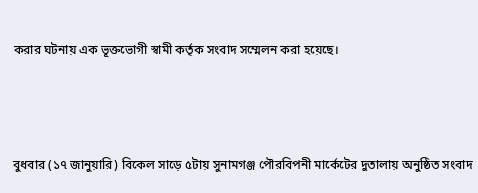করার ঘটনায় এক ভূক্তভোগী স্বামী কর্তৃক সংবাদ সম্মেলন করা হয়েছে।



বুধবার (১৭ জানুয়ারি) বিকেল সাড়ে ৫টায় সুনামগঞ্জ পৌরবিপনী মার্কেটের দুতালায় অনুষ্ঠিত সংবাদ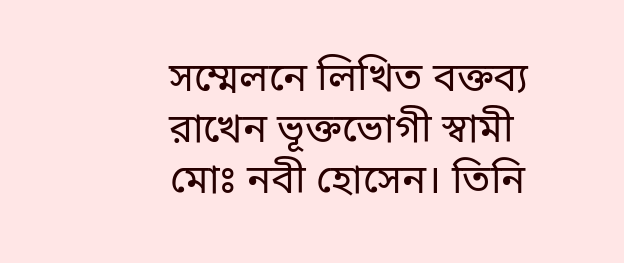সম্মেলনে লিখিত বক্তব্য রাখেন ভূক্তভোগী স্বামী মোঃ নবী হোসেন। তিনি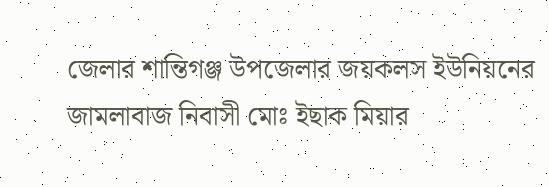জেলার শান্তিগঞ্জ উপজেলার জয়কলস ইউনিয়নের জামলাবাজ নিবাসী মোঃ ইছাক মিয়ার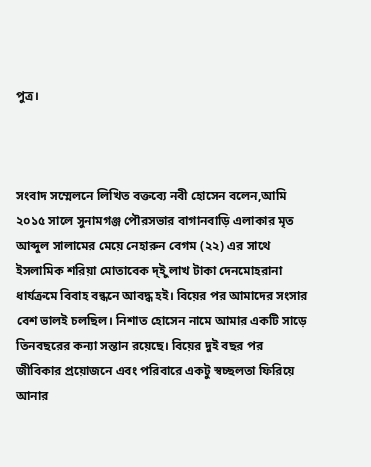পুত্র।



সংবাদ সম্মেলনে লিখিত বক্তব্যে নবী হোসেন বলেন,আমি ২০১৫ সালে সুনামগঞ্জ পৌরসভার বাগানবাড়ি এলাকার মৃত আব্দুল সালামের মেয়ে নেহারুন বেগম (২২) এর সাথে ইসলামিক শরিয়া মোতাবেক দ্ইু লাখ টাকা দেনমোহরানা ধার্যক্রমে বিবাহ বন্ধনে আবদ্ধ হই। বিয়ের পর আমাদের সংসার বেশ ভালই চলছিল। নিশাত হোসেন নামে আমার একটি সাড়ে তিনবছরের কন্যা সন্তান রয়েছে। বিয়ের দুই বছর পর জীবিকার প্রয়োজনে এবং পরিবারে একটু স্বচ্ছলতা ফিরিয়ে আনার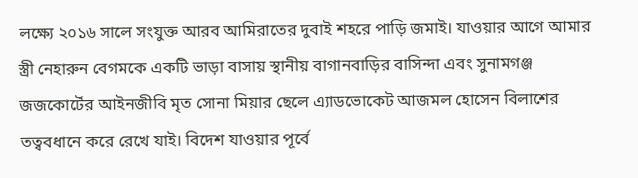লক্ষ্যে ২০১৬ সালে সংযুক্ত আরব আমিরাতের দুবাই শহরে পাড়ি জমাই। যাওয়ার আগে আমার স্ত্রী নেহারুন বেগমকে একটি ভাড়া বাসায় স্থানীয় বাগানবাড়ির বাসিন্দা এবং সুনামগঞ্জ জজকোর্টের আইনজীবি মৃত সোনা মিয়ার ছেলে এ্যাডভোকেট আজমল হোসেন বিলাশের তত্ববধানে করে রেখে যাই। বিদেশ যাওয়ার পূর্বে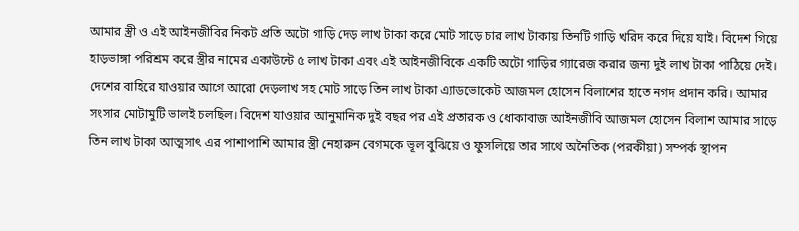আমার স্ত্রী ও এই আইনজীবির নিকট প্রতি অটো গাড়ি দেড় লাখ টাকা করে মোট সাড়ে চার লাখ টাকায় তিনটি গাড়ি খরিদ করে দিয়ে যাই। বিদেশ গিয়ে হাড়ভাঙ্গা পরিশ্রম করে স্ত্রীর নামের একাউন্টে ৫ লাখ টাকা এবং এই আইনজীবিকে একটি অটো গাড়ির গ্যারেজ করার জন্য দুই লাখ টাকা পাঠিয়ে দেই। দেশের বাহিরে যাওয়ার আগে আরো দেড়লাখ সহ মোট সাড়ে তিন লাখ টাকা এ্যাডভোকেট আজমল হোসেন বিলাশের হাতে নগদ প্রদান করি। আমার সংসার মোটামুটি ভালই চলছিল। বিদেশ যাওয়ার আনুমানিক দুই বছর পর এই প্রতারক ও ধোকাবাজ আইনজীবি আজমল হোসেন বিলাশ আমার সাড়ে তিন লাখ টাকা আত্মসাৎ এর পাশাপাশি আমার স্ত্রী নেহারুন বেগমকে ভূল বুঝিয়ে ও ফুসলিয়ে তার সাথে অনৈতিক (পরকীয়া) সম্পর্ক স্থাপন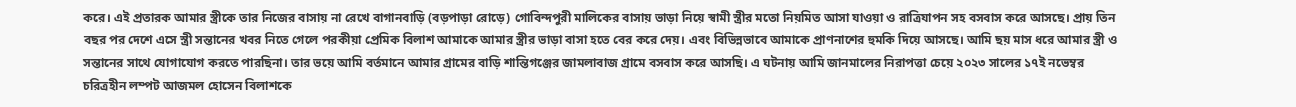করে। এই প্রতারক আমার স্ত্রীকে তার নিজের বাসায় না রেখে বাগানবাড়ি (বড়পাড়া রোড়ে) গোবিন্দপুরী মালিকের বাসায় ভাড়া নিয়ে স্বামী স্ত্রীর মতো নিয়মিত আসা যাওয়া ও রাত্রিযাপন সহ বসবাস করে আসছে। প্রায় তিন বছর পর দেশে এসে স্ত্রী সন্তানের খবর নিতে গেলে পরকীয়া প্রেমিক বিলাশ আমাকে আমার স্ত্রীর ভাড়া বাসা হতে বের করে দেয়। এবং বিভিন্নভাবে আমাকে প্রাণনাশের হুমকি দিয়ে আসছে। আমি ছয় মাস ধরে আমার স্ত্রী ও সন্তানের সাথে যোগাযোগ করতে পারছিনা। তার ভয়ে আমি বর্তমানে আমার গ্রামের বাড়ি শান্তিগঞ্জের জামলাবাজ গ্রামে বসবাস করে আসছি। এ ঘটনায় আমি জানমালের নিরাপত্তা চেয়ে ২০২৩ সালের ১৭ই নভেম্বর চরিত্রহীন লম্পট আজমল হোসেন বিলাশকে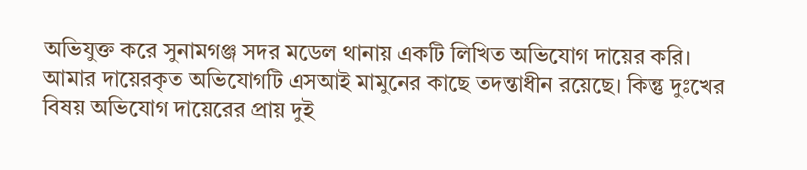অভিযুক্ত করে সুনামগঞ্জ সদর মডেল থানায় একটি লিখিত অভিযোগ দায়ের করি। আমার দায়েরকৃত অভিযোগটি এসআই মামুনের কাছে তদন্তাধীন রয়েছে। কিন্তু দুঃখের বিষয় অভিযোগ দায়েরের প্রায় দুই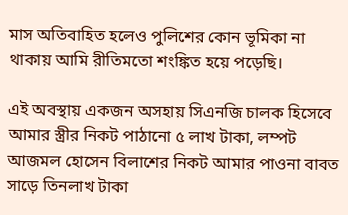মাস অতিবাহিত হলেও পুলিশের কোন ভূমিকা না থাকায় আমি রীতিমতো শংঙ্কিত হয়ে পড়েছি।

এই অবস্থায় একজন অসহায় সিএনজি চালক হিসেবে আমার স্ত্রীর নিকট পাঠানো ৫ লাখ টাকা, লম্পট আজমল হোসেন বিলাশের নিকট আমার পাওনা বাবত সাড়ে তিনলাখ টাকা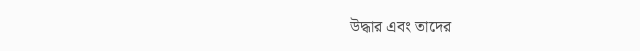উদ্ধার এবং তাদের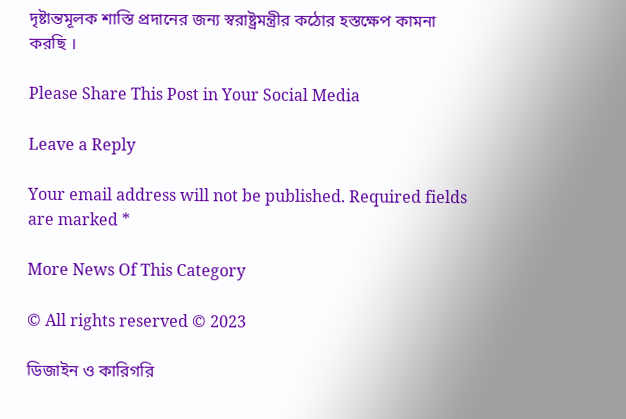দৃষ্টান্তমূলক শাস্তি প্রদানের জন্য স্বরাষ্ট্রমন্ত্রীর কঠোর হস্তক্ষেপ কামনা করছি ।

Please Share This Post in Your Social Media

Leave a Reply

Your email address will not be published. Required fields are marked *

More News Of This Category

© All rights reserved © 2023

ডিজাইন ও কারিগরি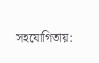সহযোগিতায়: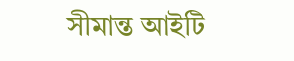সীমান্ত আইটি